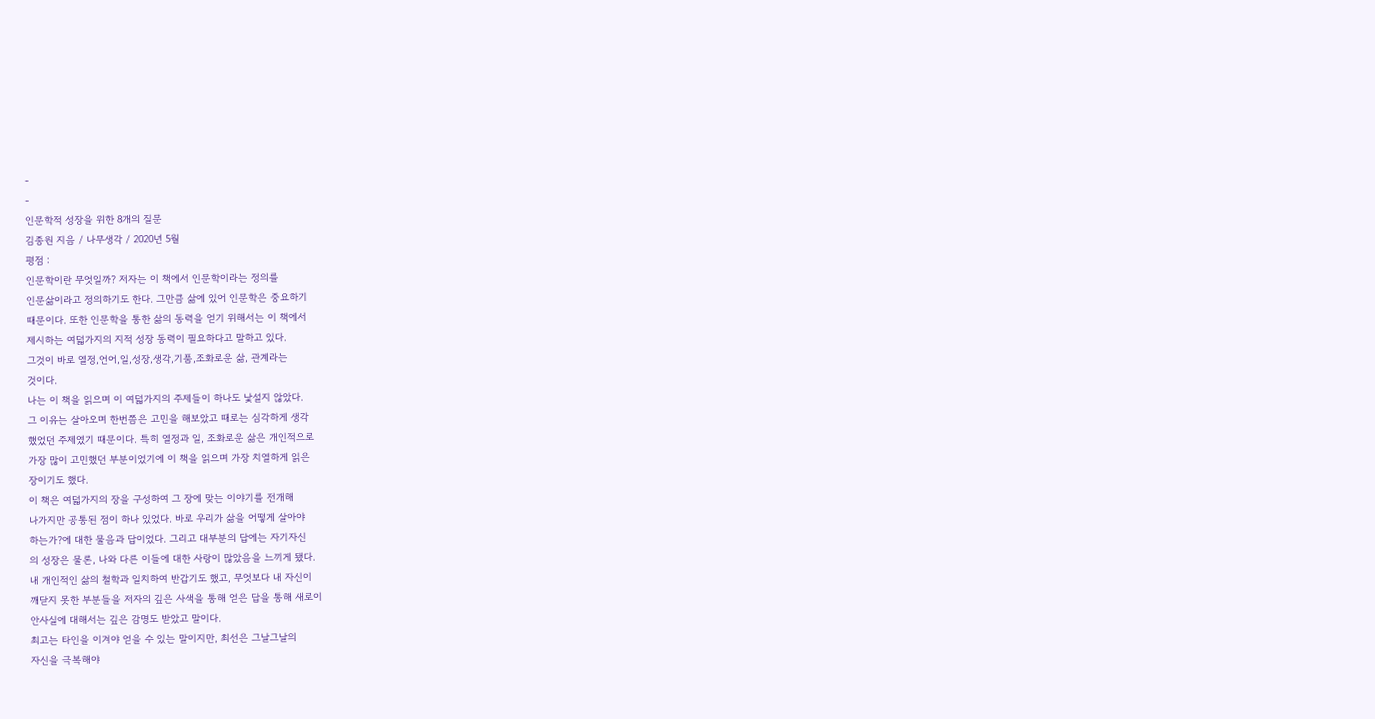-
-
인문학적 성장을 위한 8개의 질문
김종원 지음 / 나무생각 / 2020년 5월
평점 :
인문학이란 무엇일까? 저자는 이 책에서 인문학이라는 정의를
인문삶이라고 정의하기도 한다. 그만큼 삶에 있어 인문학은 중요하기
때문이다. 또한 인문학을 통한 삶의 동력을 얻기 위해서는 이 책에서
제시하는 여덟가지의 지적 성장 동력이 필요하다고 말하고 있다.
그것이 바로 열정,언어,일,성장,생각,기품,조화로운 삶, 관계라는
것이다.
나는 이 책을 읽으며 이 여덟가지의 주제들이 하나도 낯설지 않았다.
그 이유는 살아오며 한번쯤은 고민을 해보았고 때로는 심각하게 생각
했었던 주제였기 때문이다. 특히 열정과 일, 조화로운 삶은 개인적으로
가장 많이 고민했던 부분이었기에 이 책을 읽으며 가장 치열하게 읽은
장이기도 했다.
이 책은 여덟가지의 장을 구성하여 그 장에 맞는 이야기를 전개해
나가지만 공통된 점이 하나 있었다. 바로 우리가 삶을 어떻게 살아야
하는가?에 대한 물음과 답이었다. 그리고 대부분의 답에는 자기자신
의 성장은 물론, 나와 다른 이들에 대한 사랑이 많았음을 느끼게 됐다.
내 개인적인 삶의 철학과 일치하여 반갑기도 했고, 무엇보다 내 자신이
깨닫지 못한 부분들을 저자의 깊은 사색을 통해 얻은 답을 통해 새로이
안사실에 대해서는 깊은 감명도 받았고 말이다.
최고는 타인을 이겨야 얻을 수 있는 말이지만, 최선은 그날그날의
자신을 극복해야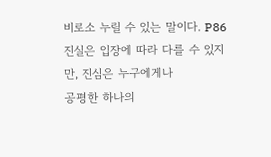비로소 누릴 수 있는 말이다. P86
진실은 입장에 따라 다를 수 있지만, 진심은 누구에게나
공평한 하나의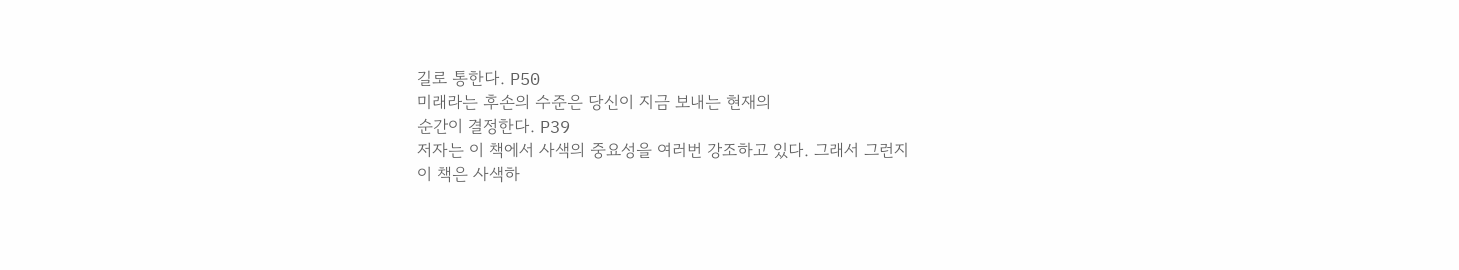길로 통한다. P50
미래라는 후손의 수준은 당신이 지금 보내는 현재의
순간이 결정한다. P39
저자는 이 책에서 사색의 중요성을 여러번 강조하고 있다. 그래서 그런지
이 책은 사색하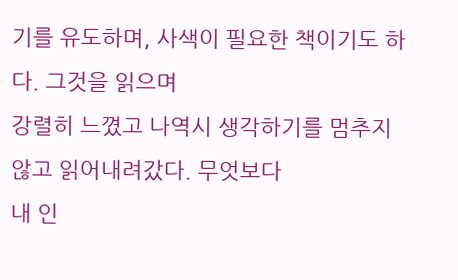기를 유도하며, 사색이 필요한 책이기도 하다. 그것을 읽으며
강렬히 느꼈고 나역시 생각하기를 멈추지 않고 읽어내려갔다. 무엇보다
내 인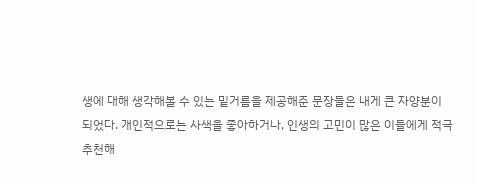생에 대해 생각해볼 수 있는 밑거름을 제공해준 문장들은 내게 큰 자양분이
되었다. 개인적으로는 사색을 좋아하거나, 인생의 고민이 많은 이들에게 적극
추천해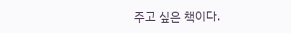주고 싶은 책이다.